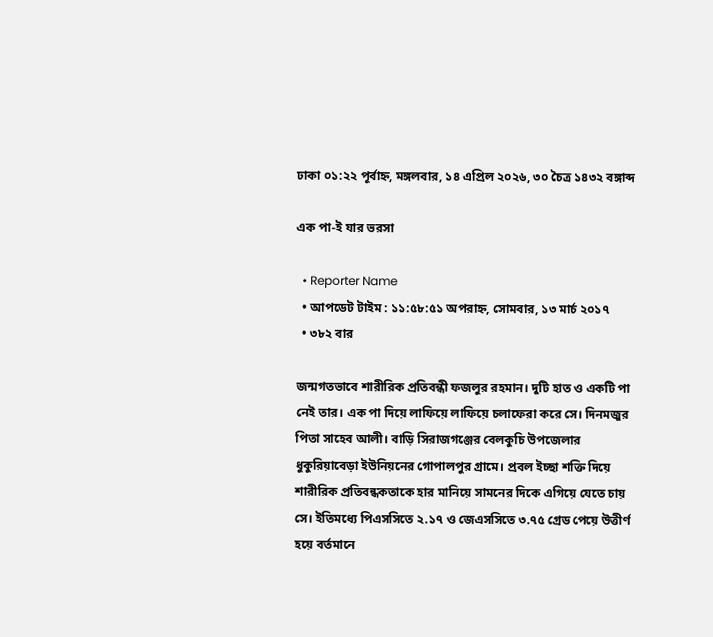ঢাকা ০১:২২ পূর্বাহ্ন, মঙ্গলবার, ১৪ এপ্রিল ২০২৬, ৩০ চৈত্র ১৪৩২ বঙ্গাব্দ

এক পা-ই যার ভরসা

  • Reporter Name
  • আপডেট টাইম : ১১:৫৮:৫১ অপরাহ্ন, সোমবার, ১৩ মার্চ ২০১৭
  • ৩৮২ বার

জন্মগতভাবে শারীরিক প্রতিবন্ধী ফজলুর রহমান। দুটি হাত ও একটি পা নেই তার। এক পা দিয়ে লাফিয়ে লাফিয়ে চলাফেরা করে সে। দিনমজুর পিতা সাহেব আলী। বাড়ি সিরাজগঞ্জের বেলকুচি উপজেলার ধুকুরিয়াবেড়া ইউনিয়নের গোপালপুর গ্রামে। প্রবল ইচ্ছা শক্তি দিয়ে শারীরিক প্রতিবন্ধকতাকে হার মানিয়ে সামনের দিকে এগিয়ে যেতে চায় সে। ইতিমধ্যে পিএসসিতে ২.১৭ ও জেএসসিতে ৩.৭৫ গ্রেড পেয়ে উত্তীর্ণ হয়ে বর্তমানে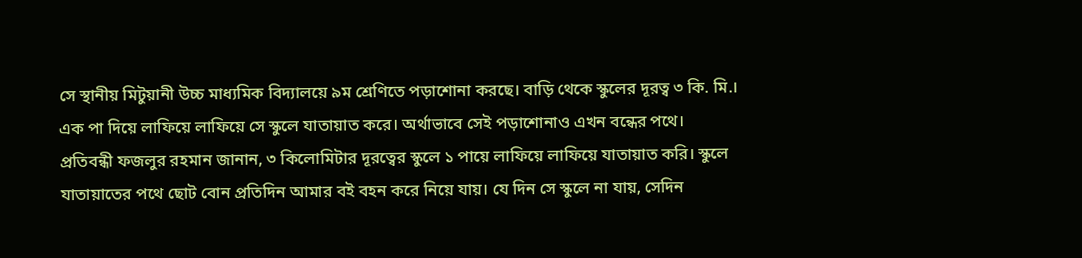সে স্থানীয় মিটুয়ানী উচ্চ মাধ্যমিক বিদ্যালয়ে ৯ম শ্রেণিতে পড়াশোনা করছে। বাড়ি থেকে স্কুলের দূরত্ব ৩ কি. মি.। এক পা দিয়ে লাফিয়ে লাফিয়ে সে স্কুলে যাতায়াত করে। অর্থাভাবে সেই পড়াশোনাও এখন বন্ধের পথে। প্রতিবন্ধী ফজলুর রহমান জানান, ৩ কিলোমিটার দূরত্বের স্কুলে ১ পায়ে লাফিয়ে লাফিয়ে যাতায়াত করি। স্কুলে যাতায়াতের পথে ছোট বোন প্রতিদিন আমার বই বহন করে নিয়ে যায়। যে দিন সে স্কুলে না যায়, সেদিন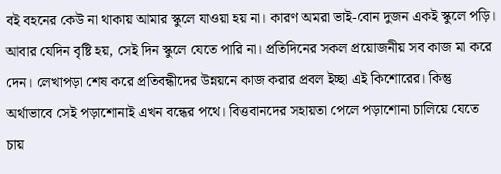বই বহনের কেউ না থাকায় আমার স্কুলে যাওয়া হয় না। কারণ অমরা ভাই-বোন দুজন একই স্কুলে পড়ি। আবার যেদিন বৃষ্টি হয়, সেই দিন স্কুলে যেতে পারি না। প্রতিদিনের সকল প্রয়োজনীয় সব কাজ মা করে দেন। লেখাপড়া শেষ করে প্রতিবন্ধীদের উন্নয়নে কাজ করার প্রবল ইচ্ছা এই কিশোরের। কিন্তু অর্থাভাবে সেই পড়াশোনাই এখন বন্ধের পথে। বিত্তবানদের সহায়তা পেলে পড়াশোনা চালিয়ে যেতে চায়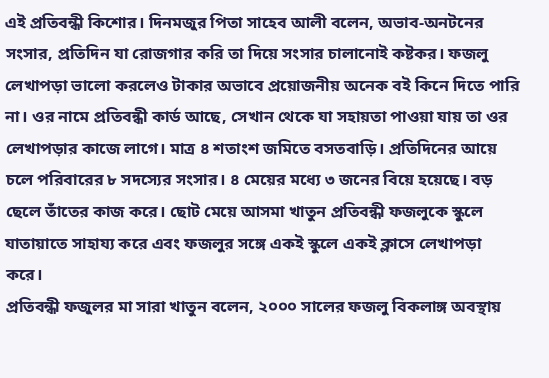এই প্রতিবন্ধী কিশোর। দিনমজুর পিতা সাহেব আলী বলেন, অভাব-অনটনের সংসার, প্রতিদিন যা রোজগার করি তা দিয়ে সংসার চালানোই কষ্টকর। ফজলু লেখাপড়া ভালো করলেও টাকার অভাবে প্রয়োজনীয় অনেক বই কিনে দিতে পারি না। ওর নামে প্রতিবন্ধী কার্ড আছে, সেখান থেকে যা সহায়তা পাওয়া যায় তা ওর লেখাপড়ার কাজে লাগে। মাত্র ৪ শতাংশ জমিতে বসতবাড়ি। প্রতিদিনের আয়ে চলে পরিবারের ৮ সদস্যের সংসার। ৪ মেয়ের মধ্যে ৩ জনের বিয়ে হয়েছে। বড় ছেলে তাঁতের কাজ করে। ছোট মেয়ে আসমা খাতুন প্রতিবন্ধী ফজলুকে স্কুলে যাতায়াতে সাহায্য করে এবং ফজলুর সঙ্গে একই স্কুলে একই ক্লাসে লেখাপড়া করে।
প্রতিবন্ধী ফজুলর মা সারা খাতুন বলেন, ২০০০ সালের ফজলু বিকলাঙ্গ অবস্থায়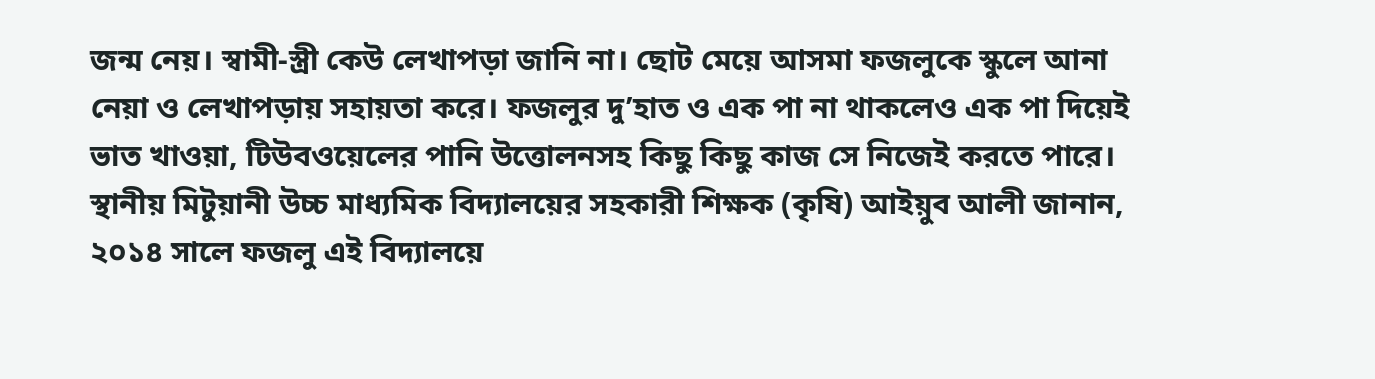জন্ম নেয়। স্বামী-স্ত্রী কেউ লেখাপড়া জানি না। ছোট মেয়ে আসমা ফজলুকে স্কুলে আনা নেয়া ও লেখাপড়ায় সহায়তা করে। ফজলুর দু’হাত ও এক পা না থাকলেও এক পা দিয়েই ভাত খাওয়া, টিউবওয়েলের পানি উত্তোলনসহ কিছু কিছু কাজ সে নিজেই করতে পারে।
স্থানীয় মিটুয়ানী উচ্চ মাধ্যমিক বিদ্যালয়ের সহকারী শিক্ষক (কৃষি) আইয়ুব আলী জানান, ২০১৪ সালে ফজলু এই বিদ্যালয়ে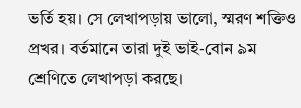ভর্তি হয়। সে লেখাপড়ায় ভালো, স্মরণ শক্তিও প্রখর। বর্তমানে তারা দুই ভাই-বোন ৯ম শ্রেণিতে লেখাপড়া করছে।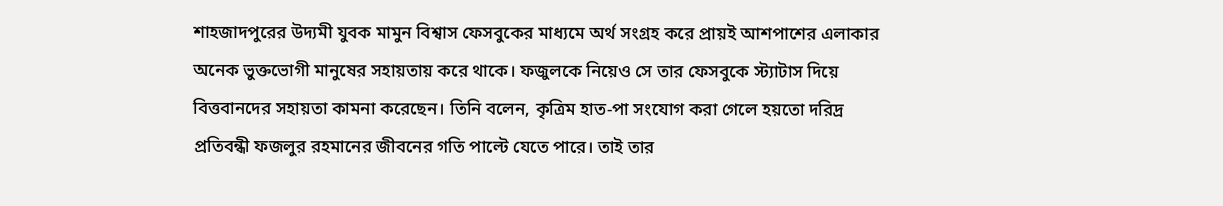শাহজাদপুরের উদ্যমী যুবক মামুন বিশ্বাস ফেসবুকের মাধ্যমে অর্থ সংগ্রহ করে প্রায়ই আশপাশের এলাকার অনেক ভুক্তভোগী মানুষের সহায়তায় করে থাকে। ফজুলকে নিয়েও সে তার ফেসবুকে স্ট্যাটাস দিয়ে বিত্তবানদের সহায়তা কামনা করেছেন। তিনি বলেন, কৃত্রিম হাত-পা সংযোগ করা গেলে হয়তো দরিদ্র প্রতিবন্ধী ফজলুর রহমানের জীবনের গতি পাল্টে যেতে পারে। তাই তার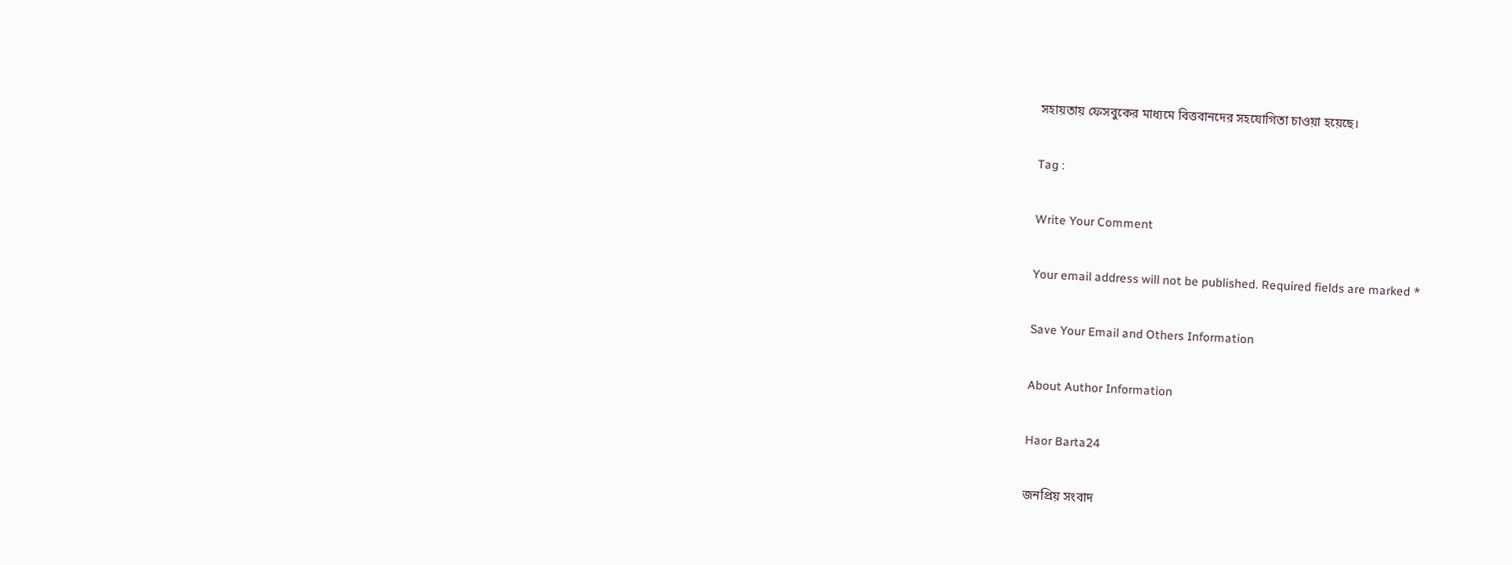সহায়তায় ফেসবুকের মাধ্যমে বিত্তবানদের সহযোগিতা চাওয়া হয়েছে।

Tag :

Write Your Comment

Your email address will not be published. Required fields are marked *

Save Your Email and Others Information

About Author Information

Haor Barta24

জনপ্রিয় সংবাদ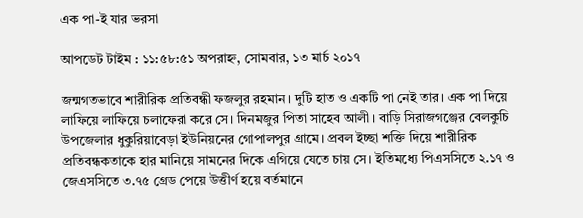এক পা-ই যার ভরসা

আপডেট টাইম : ১১:৫৮:৫১ অপরাহ্ন, সোমবার, ১৩ মার্চ ২০১৭

জন্মগতভাবে শারীরিক প্রতিবন্ধী ফজলুর রহমান। দুটি হাত ও একটি পা নেই তার। এক পা দিয়ে লাফিয়ে লাফিয়ে চলাফেরা করে সে। দিনমজুর পিতা সাহেব আলী। বাড়ি সিরাজগঞ্জের বেলকুচি উপজেলার ধুকুরিয়াবেড়া ইউনিয়নের গোপালপুর গ্রামে। প্রবল ইচ্ছা শক্তি দিয়ে শারীরিক প্রতিবন্ধকতাকে হার মানিয়ে সামনের দিকে এগিয়ে যেতে চায় সে। ইতিমধ্যে পিএসসিতে ২.১৭ ও জেএসসিতে ৩.৭৫ গ্রেড পেয়ে উত্তীর্ণ হয়ে বর্তমানে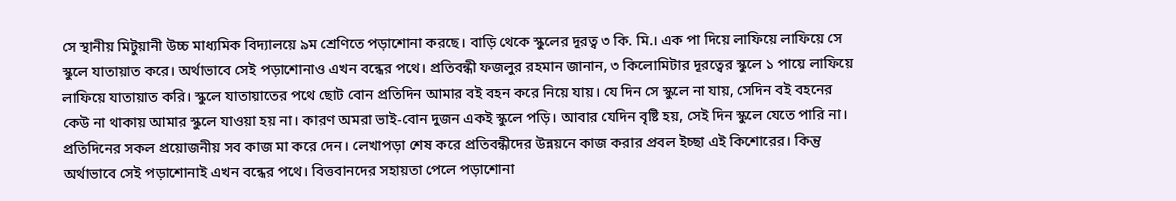সে স্থানীয় মিটুয়ানী উচ্চ মাধ্যমিক বিদ্যালয়ে ৯ম শ্রেণিতে পড়াশোনা করছে। বাড়ি থেকে স্কুলের দূরত্ব ৩ কি. মি.। এক পা দিয়ে লাফিয়ে লাফিয়ে সে স্কুলে যাতায়াত করে। অর্থাভাবে সেই পড়াশোনাও এখন বন্ধের পথে। প্রতিবন্ধী ফজলুর রহমান জানান, ৩ কিলোমিটার দূরত্বের স্কুলে ১ পায়ে লাফিয়ে লাফিয়ে যাতায়াত করি। স্কুলে যাতায়াতের পথে ছোট বোন প্রতিদিন আমার বই বহন করে নিয়ে যায়। যে দিন সে স্কুলে না যায়, সেদিন বই বহনের কেউ না থাকায় আমার স্কুলে যাওয়া হয় না। কারণ অমরা ভাই-বোন দুজন একই স্কুলে পড়ি। আবার যেদিন বৃষ্টি হয়, সেই দিন স্কুলে যেতে পারি না। প্রতিদিনের সকল প্রয়োজনীয় সব কাজ মা করে দেন। লেখাপড়া শেষ করে প্রতিবন্ধীদের উন্নয়নে কাজ করার প্রবল ইচ্ছা এই কিশোরের। কিন্তু অর্থাভাবে সেই পড়াশোনাই এখন বন্ধের পথে। বিত্তবানদের সহায়তা পেলে পড়াশোনা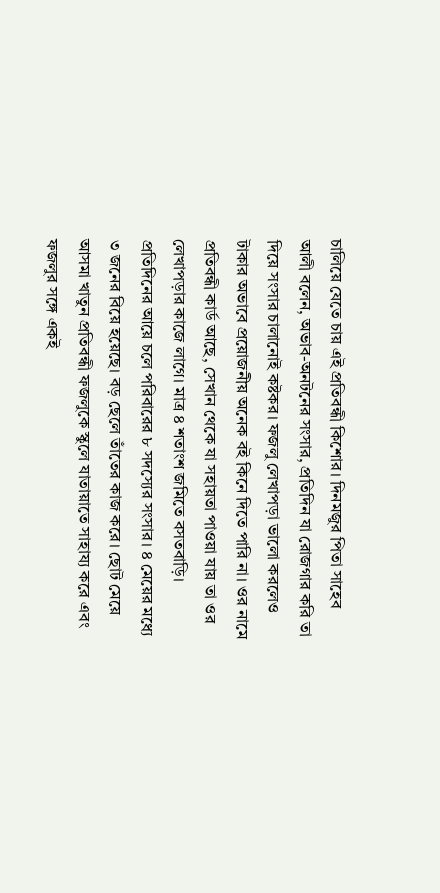চালিয়ে যেতে চায় এই প্রতিবন্ধী কিশোর। দিনমজুর পিতা সাহেব আলী বলেন, অভাব-অনটনের সংসার, প্রতিদিন যা রোজগার করি তা দিয়ে সংসার চালানোই কষ্টকর। ফজলু লেখাপড়া ভালো করলেও টাকার অভাবে প্রয়োজনীয় অনেক বই কিনে দিতে পারি না। ওর নামে প্রতিবন্ধী কার্ড আছে, সেখান থেকে যা সহায়তা পাওয়া যায় তা ওর লেখাপড়ার কাজে লাগে। মাত্র ৪ শতাংশ জমিতে বসতবাড়ি। প্রতিদিনের আয়ে চলে পরিবারের ৮ সদস্যের সংসার। ৪ মেয়ের মধ্যে ৩ জনের বিয়ে হয়েছে। বড় ছেলে তাঁতের কাজ করে। ছোট মেয়ে আসমা খাতুন প্রতিবন্ধী ফজলুকে স্কুলে যাতায়াতে সাহায্য করে এবং ফজলুর সঙ্গে একই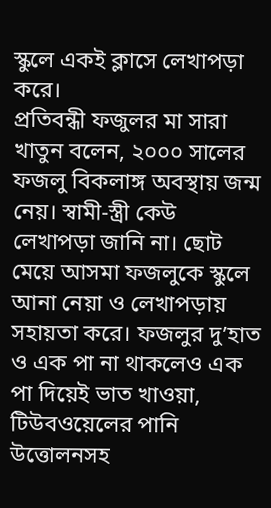স্কুলে একই ক্লাসে লেখাপড়া করে।
প্রতিবন্ধী ফজুলর মা সারা খাতুন বলেন, ২০০০ সালের ফজলু বিকলাঙ্গ অবস্থায় জন্ম নেয়। স্বামী-স্ত্রী কেউ লেখাপড়া জানি না। ছোট মেয়ে আসমা ফজলুকে স্কুলে আনা নেয়া ও লেখাপড়ায় সহায়তা করে। ফজলুর দু’হাত ও এক পা না থাকলেও এক পা দিয়েই ভাত খাওয়া, টিউবওয়েলের পানি উত্তোলনসহ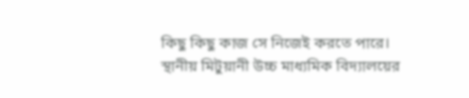কিছু কিছু কাজ সে নিজেই করতে পারে।
স্থানীয় মিটুয়ানী উচ্চ মাধ্যমিক বিদ্যালয়ের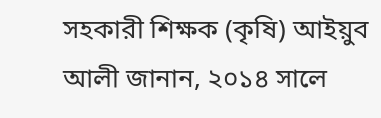সহকারী শিক্ষক (কৃষি) আইয়ুব আলী জানান, ২০১৪ সালে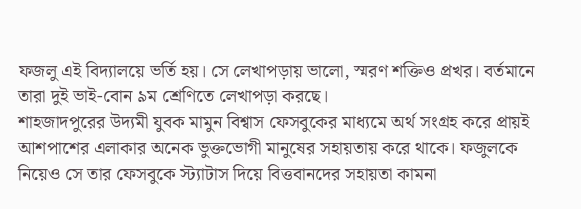ফজলু এই বিদ্যালয়ে ভর্তি হয়। সে লেখাপড়ায় ভালো, স্মরণ শক্তিও প্রখর। বর্তমানে তারা দুই ভাই-বোন ৯ম শ্রেণিতে লেখাপড়া করছে।
শাহজাদপুরের উদ্যমী যুবক মামুন বিশ্বাস ফেসবুকের মাধ্যমে অর্থ সংগ্রহ করে প্রায়ই আশপাশের এলাকার অনেক ভুক্তভোগী মানুষের সহায়তায় করে থাকে। ফজুলকে নিয়েও সে তার ফেসবুকে স্ট্যাটাস দিয়ে বিত্তবানদের সহায়তা কামনা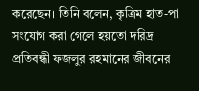করেছেন। তিনি বলেন, কৃত্রিম হাত-পা সংযোগ করা গেলে হয়তো দরিদ্র প্রতিবন্ধী ফজলুর রহমানের জীবনের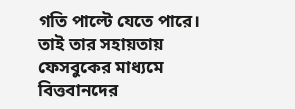গতি পাল্টে যেতে পারে। তাই তার সহায়তায় ফেসবুকের মাধ্যমে বিত্তবানদের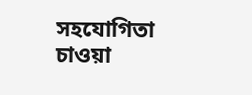সহযোগিতা চাওয়া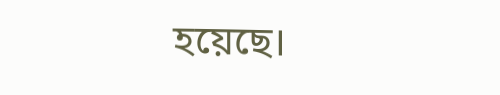হয়েছে।